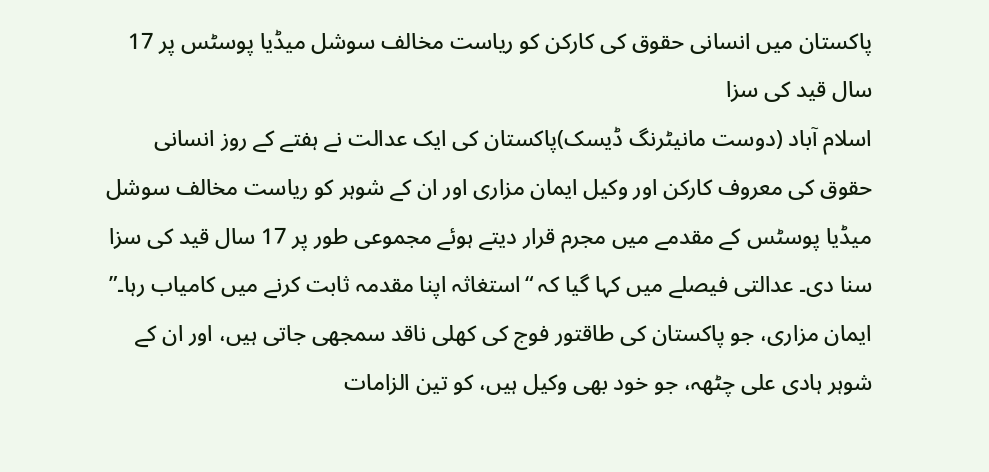پاکستان میں انسانی حقوق کی کارکن کو ریاست مخالف سوشل میڈیا پوسٹس پر 17 سال قید کی سزا
اسلام آباد (دوست مانیٹرنگ ڈیسک)پاکستان کی ایک عدالت نے ہفتے کے روز انسانی حقوق کی معروف کارکن اور وکیل ایمان مزاری اور ان کے شوہر کو ریاست مخالف سوشل میڈیا پوسٹس کے مقدمے میں مجرم قرار دیتے ہوئے مجموعی طور پر 17 سال قید کی سزا سنا دی۔ عدالتی فیصلے میں کہا گیا کہ “استغاثہ اپنا مقدمہ ثابت کرنے میں کامیاب رہا۔”
ایمان مزاری، جو پاکستان کی طاقتور فوج کی کھلی ناقد سمجھی جاتی ہیں، اور ان کے شوہر ہادی علی چٹھہ، جو خود بھی وکیل ہیں، کو تین الزامات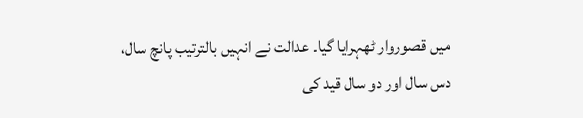میں قصوروار ٹھہرایا گیا۔ عدالت نے انہیں بالترتیب پانچ سال، دس سال اور دو سال قید کی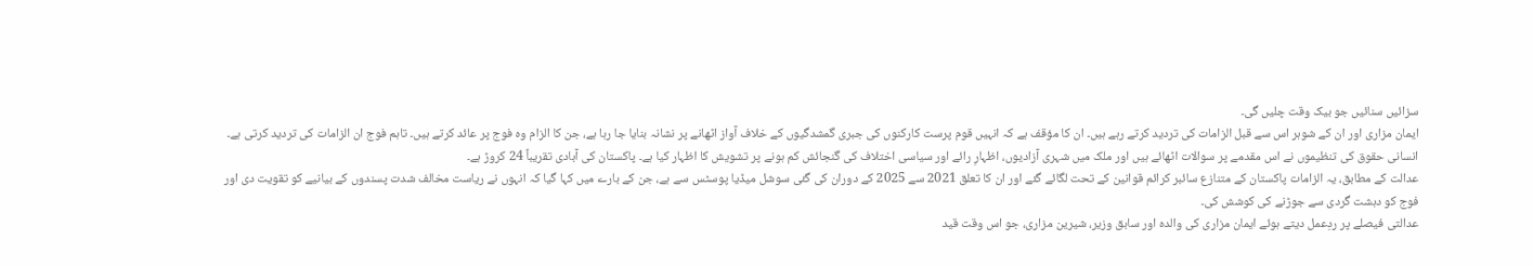سزائیں سنائیں جو بیک وقت چلیں گی۔
ایمان مزاری اور ان کے شوہر اس سے قبل الزامات کی تردید کرتے رہے ہیں۔ ان کا مؤقف ہے کہ انہیں قوم پرست کارکنوں کی جبری گمشدگیوں کے خلاف آواز اٹھانے پر نشانہ بنایا جا رہا ہے، جن کا الزام وہ فوج پر عائد کرتے ہیں۔ تاہم فوج ان الزامات کی تردید کرتی ہے۔
انسانی حقوق کی تنظیموں نے اس مقدمے پر سوالات اٹھائے ہیں اور ملک میں شہری آزادیوں، اظہارِ رائے اور سیاسی اختلاف کی گنجائش کم ہونے پر تشویش کا اظہار کیا ہے۔ پاکستان کی آبادی تقریباً 24 کروڑ ہے۔
عدالت کے مطابق، یہ الزامات پاکستان کے متنازع سائبر کرائم قوانین کے تحت لگائے گئے اور ان کا تعلق 2021 سے 2025 کے دوران کی گئی سوشل میڈیا پوسٹس سے ہے، جن کے بارے میں کہا گیا کہ انہوں نے ریاست مخالف شدت پسندوں کے بیانیے کو تقویت دی اور فوج کو دہشت گردی سے جوڑنے کی کوشش کی۔
عدالتی فیصلے پر ردِعمل دیتے ہوئے ایمان مزاری کی والدہ اور سابق وزیر، شیرین مزاری، جو اس وقت قید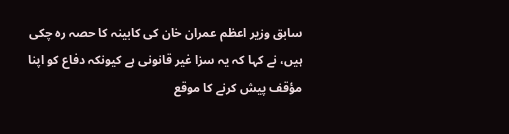سابق وزیر اعظم عمران خان کی کابینہ کا حصہ رہ چکی ہیں، نے کہا کہ یہ سزا غیر قانونی ہے کیونکہ دفاع کو اپنا مؤقف پیش کرنے کا موقع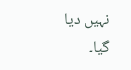نہیں دیا گیا۔